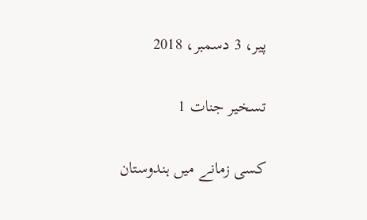پیر، 3 دسمبر، 2018

تسخیر جنات 1

کسی زمانے میں ہندوستان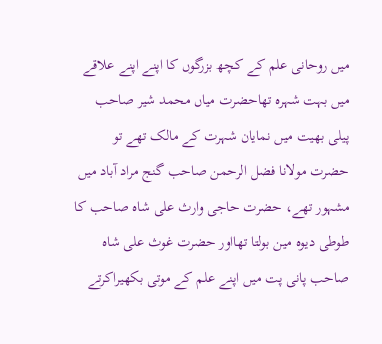میں روحانی علم کے کچھ بزرگوں کا اپنے اپنے علاقے میں بہت شہرہ تھاحضرت میاں محمد شیر صاحب پیلی بھیت میں نمایان شہرت کے مالک تھے تو حضرت مولانا فضل الرحمن صاحب گنج مراد آباد میں مشہور تھے، حضرت حاجی وارث علی شاہ صاحب کا طوطی دیوہ مین بولتا تھااور حضرت غوث علی شاہ صاحب پانی پت میں اپنے علم کے موتی بکھیراکرتے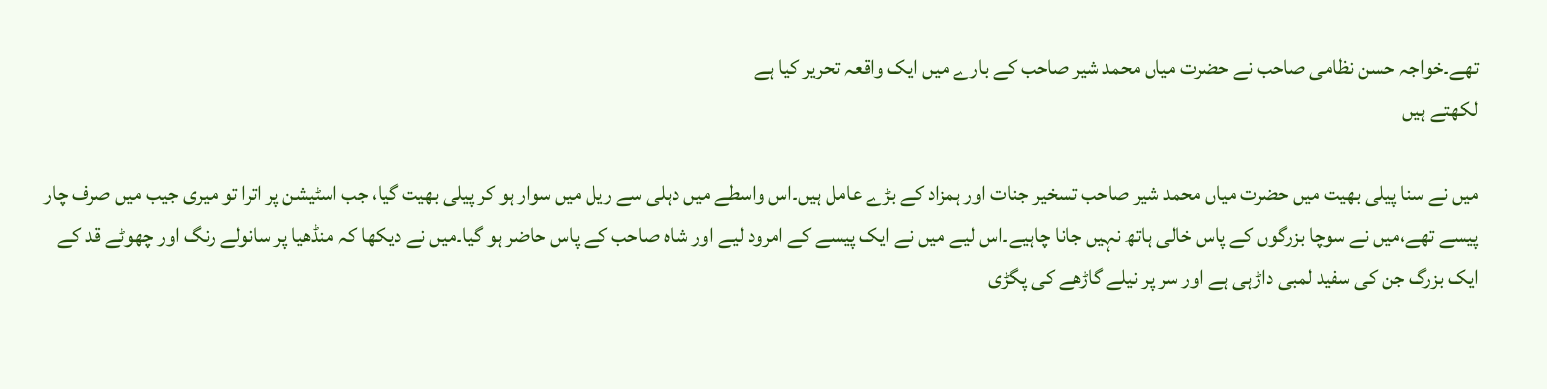تھے۔خواجہ حسن نظامی صاحب نے حضرت میاں محمد شیر صاحب کے بارے میں ایک واقعہ تحریر کیا ہے
لکھتے ہیں

میں نے سنا پیلی بھیت میں حضرت میاں محمد شیر صاحب تسخیر جنات اور ہمزاد کے بڑے عامل ہیں۔اس واسطے میں دہلی سے ریل میں سوار ہو کر پیلی بھیت گیا، جب اسٹیشن پر اترا تو میری جیب میں صرف چار پیسے تھے،میں نے سوچا بزرگوں کے پاس خالی ہاتھ نہیں جانا چاہیے۔اس لیے میں نے ایک پیسے کے امرود لیے اور شاہ صاحب کے پاس حاضر ہو گیا۔میں نے دیکھا کہ منڈھیا پر سانولے رنگ اور چھوٹے قد کے ایک بزرگ جن کی سفید لمبی داڑہی ہے اور سر پر نیلے گاڑھے کی پگڑی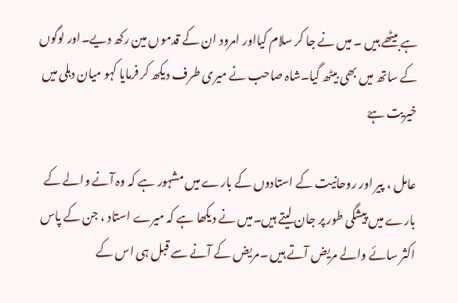ہے بیٹھے ہیں ۔ میں نے جا کر سلام کیااور امرود ان کے قدموں مین رکھ دیے۔اور لوگوں کے ساتھ میں بھی بیٹھ گیا۔شاہ صاحب نے میری طرف دیکھ کر فرمایا کہو میان دہلی میں خیریت ہےْ

عامل ، پیر اور روحانیت کے استادوں کے بارے میں مشہور ہے کہ وہ آنے والے کے بارے میں پیشگی طور پر جان لیتے ہیں۔میں نے دیکھا ہے کہ میرے استاد ، جن کے پاس اکثر سائے والے مریض آتے ہیں ۔مریض کے آنے سے قبل ہی اس کے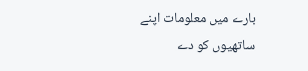بارے میں معلومات اپنے ساتھیوں کو دے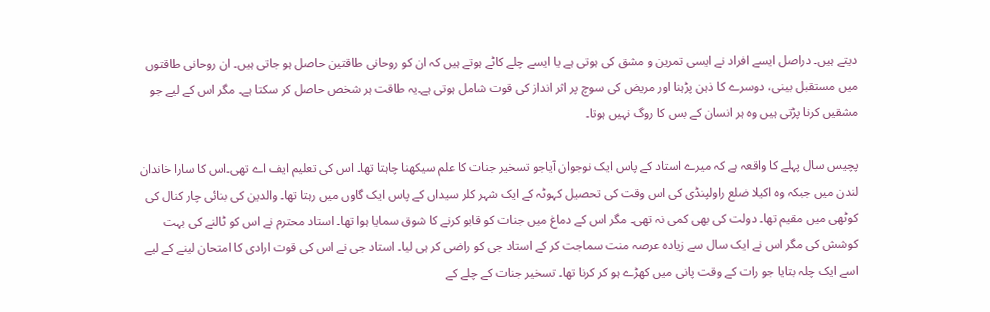دیتے ہیں۔ دراصل ایسے افراد نے ایسی تمرین و مشق کی ہوتی ہے یا ایسے چلے کاٹے ہوتے ہیں کہ ان کو روحانی طاقتین حاصل ہو جاتی ہیں۔ ان روحانی طاقتوں میں مستقبل بینی، دوسرے کا ذہن پڑہنا اور مریض کی سوچ پر اثر انداز کی قوت شامل ہوتی ہے۔یہ طاقت ہر شخص حاصل کر سکتا ہے۔ مگر اس کے لیے جو مشقیں کرنا پڑتی ہیں وہ ہر انسان کے بس کا روگ نہیں ہوتا۔

پچیس سال پہلے کا واقعہ ہے کہ میرے استاد کے پاس ایک نوجوان آیاجو تسخیر جنات کا علم سیکھنا چاہتا تھا۔ اس کی تعلیم ایف اے تھی۔اس کا سارا خاندان لندن میں جبکہ وہ اکیلا ضلع راولپنڈی کی اس وقت کی تحصیل کہوٹہ کے ایک شہر کلر سیداں کے پاس ایک گاوں میں رہتا تھا۔ والدین کی بنائی چار کنال کی کوٹھی میں مقیم تھا۔ دولت کی بھی کمی نہ تھی۔ مگر اس کے دماغ میں جنات کو قابو کرنے کا شوق سمایا ہوا تھا۔ استاد محترم نے اس کو ٹالنے کی بہت کوشش کی مگر اس نے ایک سال سے زیادہ عرصہ منت سماجت کر کے استاد جی کو راضی کر ہی لیا۔ استاد جی نے اس کی قوت ارادی کا امتحان لینے کے لیے اسے ایک چلہ بتایا جو رات کے وقت پانی میں کھڑے ہو کر کرنا تھا۔ تسخیر جنات کے چلے کے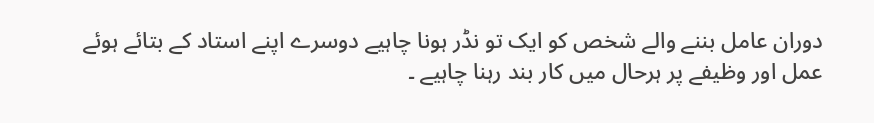دوران عامل بننے والے شخص کو ایک تو نڈر ہونا چاہیے دوسرے اپنے استاد کے بتائے ہوئے عمل اور وظیفے پر ہرحال میں کار بند رہنا چاہیے ۔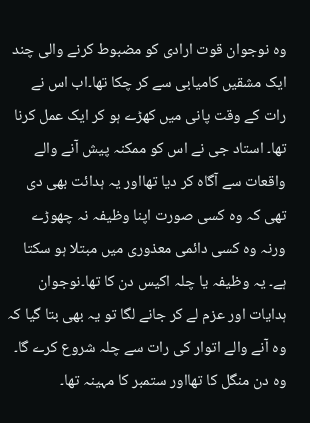وہ نوجوان قوت ارادی کو مضبوط کرنے والی چند ایک مشقیں کامیابی سے کر چکا تھا۔اب اس نے رات کے وقت پانی میں کھڑے ہو کر ایک عمل کرنا تھا۔ استاد جی نے اس کو ممکنہ پیش آنے والے واقعات سے آگاہ کر دیا تھااور یہ ہدائت بھی دی تھی کہ وہ کسی صورت اپنا وظیفہ نہ چھوڑے ورنہ وہ کسی دائمی معذوری میں مبتلا ہو سکتا ہے۔ یہ وظیفہ یا چلہ اکیس دن کا تھا۔نوجوان ہدایات اور عزم لے کر جانے لگا تو یہ بھی بتا گیا کہ وہ آنے والے اتوار کی رات سے چلہ شروع کرے گا۔ وہ دن منگل کا تھااور ستمبر کا مہینہ تھا۔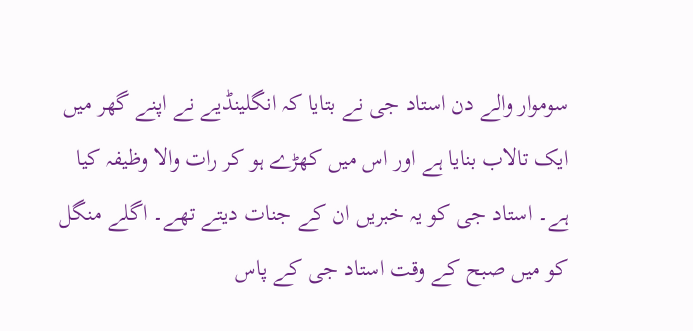سوموار والے دن استاد جی نے بتایا کہ انگلینڈیے نے اپنے گھر میں ایک تالاب بنایا ہے اور اس میں کھڑے ہو کر رات والا وظیفہ کیا ہے۔ استاد جی کو یہ خبریں ان کے جنات دیتے تھے۔ اگلے منگل کو میں صبح کے وقت استاد جی کے پاس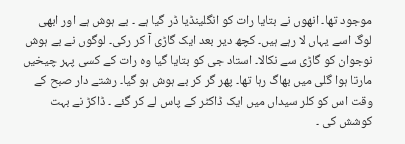موجود تھا۔ انھوں نے بتایا رات کو انگلینڈیا ڈر گیا ہے ۔ بے ہوش ہے اور ابھی لوگ اسے یہاں لا رہے ہیں۔ کچھ دیر بعد ایک گاڑی آ کر رکی۔ لوگوں نے بے ہوش نوجوان کو گاڑی سے نکالا۔ استاد جی کو بتایا گیا وہ رات کے کسی پہر چیخیں مارتا ہوا گلی میں بھاگ رہا تھا۔ پھر گر کر بے ہوش ہو گیا۔ رشتے دار صبح کے وقت اس کو کلر سیداں میں ایک ڈاکٹر کے پاس لے کر گئے ۔ ڈاکڑ نے بہت کوشش کی ۔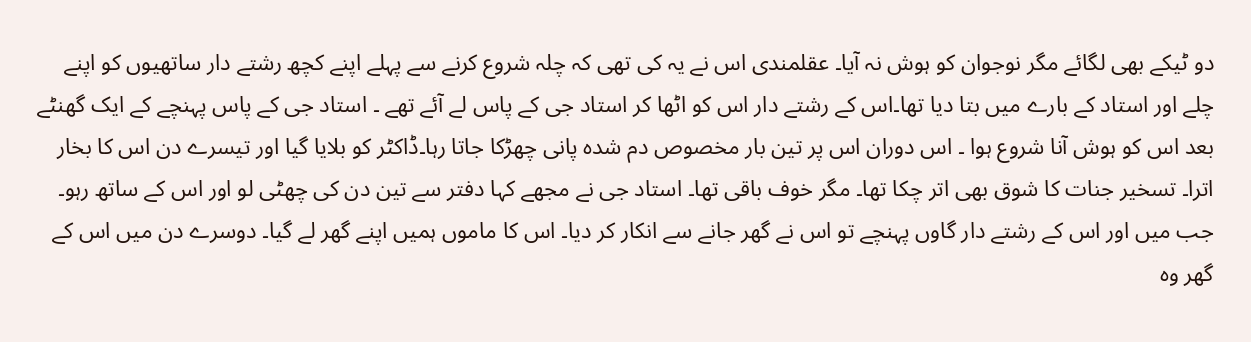دو ٹیکے بھی لگائے مگر نوجوان کو ہوش نہ آیا۔ عقلمندی اس نے یہ کی تھی کہ چلہ شروع کرنے سے پہلے اپنے کچھ رشتے دار ساتھیوں کو اپنے چلے اور استاد کے بارے میں بتا دیا تھا۔اس کے رشتے دار اس کو اٹھا کر استاد جی کے پاس لے آئے تھے ۔ استاد جی کے پاس پہنچے کے ایک گھنٹے بعد اس کو ہوش آنا شروع ہوا ۔ اس دوران اس پر تین بار مخصوص دم شدہ پانی چھڑکا جاتا رہا۔ڈاکٹر کو بلایا گیا اور تیسرے دن اس کا بخار اترا۔ تسخیر جنات کا شوق بھی اتر چکا تھا۔ مگر خوف باقی تھا۔ استاد جی نے مجھے کہا دفتر سے تین دن کی چھٹی لو اور اس کے ساتھ رہو۔ جب میں اور اس کے رشتے دار گاوں پہنچے تو اس نے گھر جانے سے انکار کر دیا۔ اس کا ماموں ہمیں اپنے گھر لے گیا۔ دوسرے دن میں اس کے گھر وہ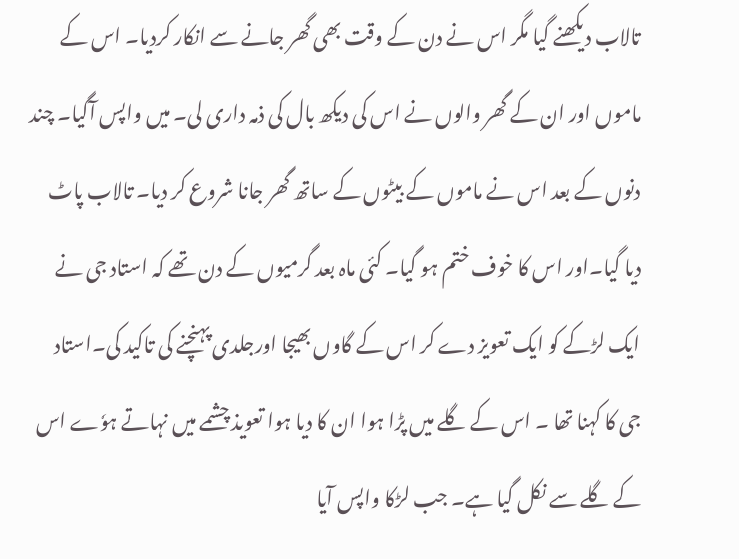تالاب دیکھنے گیا مگر اس نے دن کے وقت بھی گھر جانے سے انکار کردیا۔ اس کے ماموں اور ان کے گھر والوں نے اس کی دیکھ بال کی ذمہ داری لی۔ میں واپس آگیا۔ چند دنوں کے بعد اس نے ماموں کے بیٹوں کے ساتھ گھر جانا شروع کر دیا۔ تالاب پاٹ دیا گیا۔اور اس کا خوف ختم ہو گیا۔ کئی ماہ بعد گرمیوں کے دن تھے کہ استاد جی نے ایک لڑکے کو ایک تعویز دے کر اس کے گاوں بھیجا اورجلدی پہنچنے کی تاکید کی۔استاد جی کا کہنا تھا ۔ اس کے گلے میں پڑا ہوا ان کا دیا ہوا تعویذ چشمے میں نہاتے ہوٗے اس کے گلے سے نکل گیا ہے۔ جب لڑکا واپس آیا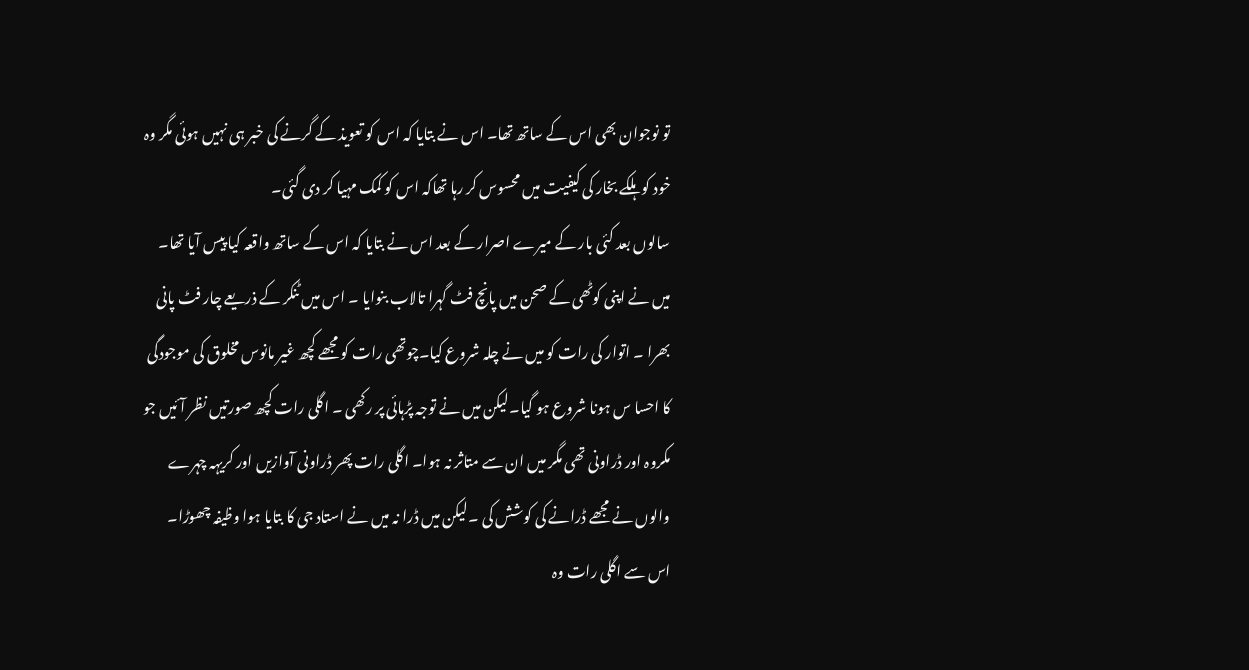تو نوجوان بھی اس کے ساتھ تھا۔ اس نے بتایا کہ اس کو تعویذ کے گرنے کی خبر ہی نہیں ہوئی مگر وہ
خود کو ہلکے بخار کی کیفیت میں محسوس کر رہا تھاکہ اس کو کمک مہیا کر دی گئی۔
سالوں بعد کئی بار کے میرے اصرار کے بعد اس نے بتایا کہ اس کے ساتھ واقعہ کیا پیس آیا تھا۔
میں نے اپنی کوٹھی کے صحن میں پانچ فٹ گہرا تالاب بنوایا ۔ اس میں ٹنکر کے ذریعے چار فٹ پانی بھرا ۔ اتوار کی رات کو میں نے چلہ شروع کیا۔چوتھی رات کو مجھے کچھ غیر مانوس مخلوق کی موجودگی کا احسا س ہونا شروع ہو گیا۔لیکن میں نے توجہ پڑہائی پر رکھی ۔ اگلی رات کچھ صورتیں نظر آئیں جو مکروہ اور ڈراونی تھی مگر میں ان سے متاثر نہ ہوا۔ اگلی رات پھر ڈراونی آوازیں اور کریہہ چہرے والوں نے مجھے ڈرانے کی کوشش کی ۔لیکن میں ڈرا نہ میں نے استاد جی کا بتایا ہوا وظیفہ چھوڑا۔
اس سے اگلی رات وہ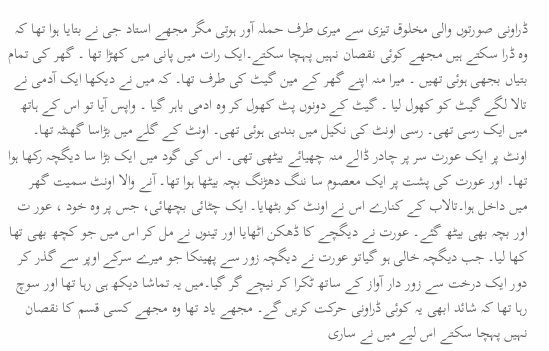ڈراونی صورتوں والی مخلوق تیزی سے میری طرف حملہ آور ہوتی مگر مجھے استاد جی نے بتایا ہوا تھا کہ وہ ڈرا سکتے ہیں مجھے کوئی نقصان نہیں پہچا سکتے۔ایک رات میں پانی میں کھڑا تھا ۔ گھر کی تمام بتیاں بجھی ہوئی تھیں ۔ میرا منہ اپنے گھر کے مین گیٹ کی طرف تھا۔ کہ میں نے دیکھا ایک آدمی نے تالا لگے گیٹ کو کھول لیا ۔ گیٹ کے دونوں پٹ کھول کر وہ ادمی باہر گیا ۔ واپس آیا تو اس کے ہاتھ میں ایک رسی تھی۔ رسی اونٹ کی نکیل میں بندہی ہوئی تھی۔ اونٹ کے گلے میں بڑاسا گھنٹہ تھا۔ اونٹ پر ایک عورت سر پر چادر ڈالے منہ چھیائے بیٹھی تھی۔ اس کی گود میں ایک بڑا سا دیگچہ رکھا ہوا تھا۔ اور عورت کی پشت پر ایک معصوم سا ننگ دھڑنگ بچہ بیٹھا ہوا تھا۔ آنے والا اونٹ سمیت گھر میں داخل ہوا۔تالاب کے کنارے اس نے اونٹ کو بٹھایا۔ ایک چٹائی بچھائی، جس پر وہ خود ، عور ت اور بچہ بھی بیٹھ گئے۔ عورت نے دیگچے کا ڈھکن اٹھایا اور تینوں نے مل کر اس میں جو کچھ بھی تھا کھا لیا۔ جب دیگچہ خالی ہو گیاتو عورت نے دیگچہ زور سے پھینکا جو میرے سرکے اوپر سے گذر کر دور ایک درخت سے زور دار آواز کے ساتھ ٹکرا کر نیچے گر گیا۔میں یہ تماشا دیکھ ہی رہا تھا اور سوچ رہا تھا کہ شائد ابھی یہ کوئی ڈراونی حرکت کریں گے۔ مجھے یاد تھا وہ مجھے کسی قسم کا نقصان نہیں پہچا سکتے اس لیے میں نے ساری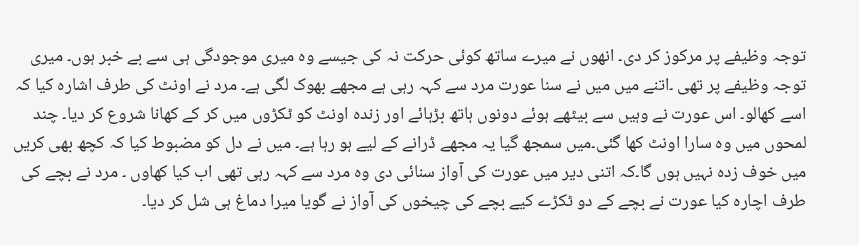توجہ وظیفے پر مرکوز کر دی۔ انھوں نے میرے ساتھ کوئی حرکت نہ کی جیسے وہ میری موجودگی ہی سے بے خبر ہوں۔ میری توجہ وظیفے پر تھی ۔اتنے میں میں نے سنا عورت مرد سے کہہ رہی ہے مجھے بھوک لگی ہے۔ مرد نے اونٹ کی طرف اشارہ کیا کہ اسے کھالو۔ اس عورت نے وہیں سے بیٹھے ہوئے دونوں ہاتھ بڑہائے اور زندہ اونٹ کو ٹکڑوں میں کر کے کھانا شروع کر دیا۔ چند لمحوں میں وہ سارا اونٹ کھا گئی۔میں سمجھ گیا یہ مجھے ڈرانے کے لیے ہو رہا ہے۔ میں نے دل کو مضبوط کیا کہ کچھ بھی کریں میں خوف زدہ نہیں ہوں گا۔کہ اتنی دیر میں عورت کی آواز سنائی دی وہ مرد سے کہہ رہی تھی اب کیا کھاوں ۔ مرد نے بچے کی طرف اچارہ کیا عورت نے بچے کے دو ٹکڑے کیے بچے کی چیخوں کی آواز نے گویا میرا دماغ ہی شل کر دیا۔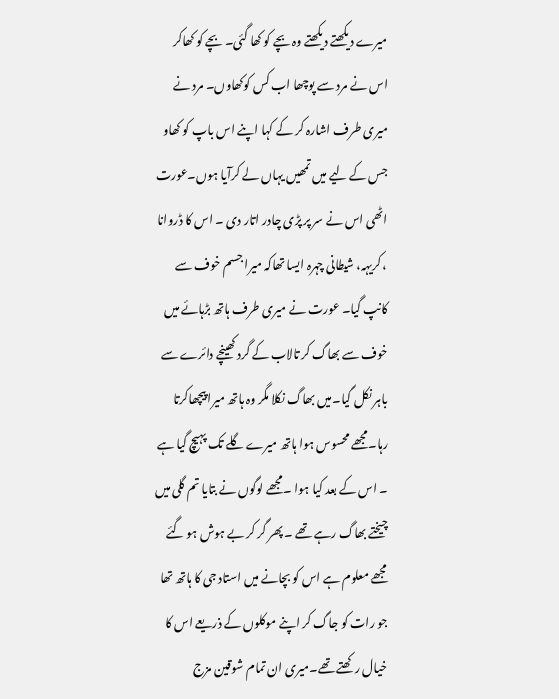میرے دیکھتے دیکھتے وہ بچے کو کھا گئی۔ بچے کو کھاکر اس نے مرد سے پوچھا اب کس کوکھاوں۔ مرد نے میری طرف اشارہ کر کے کہا اپنے اس باپ کو کھاو جس کے لیے میں تمھیں یہاں لے کرآیا ہوں۔عورت اٹھی اس نے سر پر پڑی چادر اتار دی ۔ اس کا ڈروانا ، کریہہ، شیطانی چہرہ ایسا تھاکہ میرا جسم خوف سے کانپ گیا۔ عورت نے میری طرف ہاتھ بڑہائے میں خوف سے بھاگ کر تالاب کے گرد کھینچے دائرے سے باہر نکل گیا۔میں بھاگ نکلا مگر وہ ہاتھ میرا پیچھاکرتا رہا۔مجھے محسوس ہوا ہاتھ میرے گلے تک پہیچ گیا ہے ۔ اس کے بعد کیا ہوا ۔مجھے لوگوں نے بتایا تم گلی میں چیختے بھاگ رہے تھے ۔ پھر گر کر بے ہوش ہو گئے
مجھے معلوم ہے اس کو بچانے میں استاد جی کا ہاتھ تھا جو رات کو جاگ کر اپنے موکلوں کے ذریعے اس کا خیال رکھتے تھے۔میری ان تمام شوقین مزج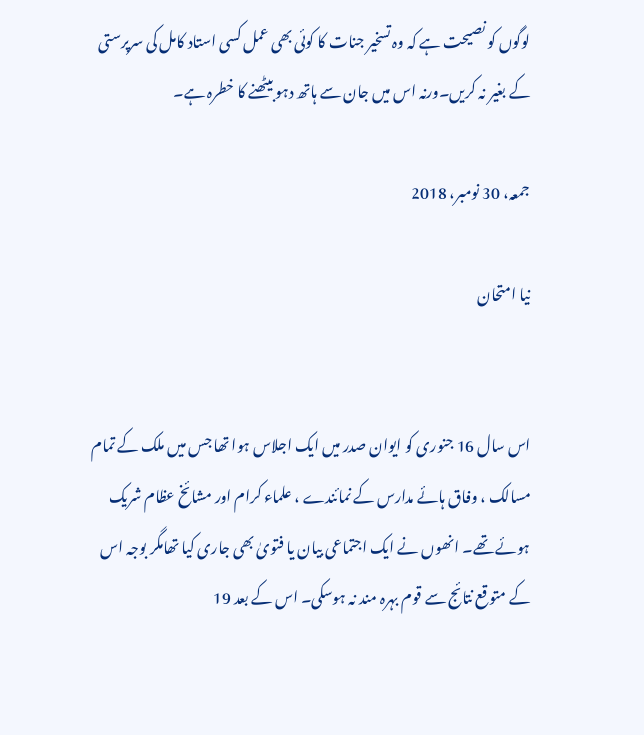لوگوں کو نصیحت ہے کہ وہ تسخیر جنات کا کوئی بھی عمل کسی استاد کامل کی سرپرستی کے بغیر نہ کریں۔ورنہ اس میں جان سے ہاتھ دہو بیٹھنے کا خطرہ ہے۔

جمعہ، 30 نومبر، 2018

نیا امتحان


اس سال 16 جنوری کو ایوان صدر میں ایک اجلاس ہوا تھا جس میں ملک کے تمام مسالک ، وفاق ہائے مدارس کے نمائندے ، علماء کرام اور مشائخ عظام شریک ہوئے تھے۔ انھوں نے ایک اجتماعی بیان یا فتویٰ بھی جاری کیا تھامگر بوجہ اس کے متوقع نتائج سے قوم بہرہ مند نہ ہوسکی۔ اس کے بعد 19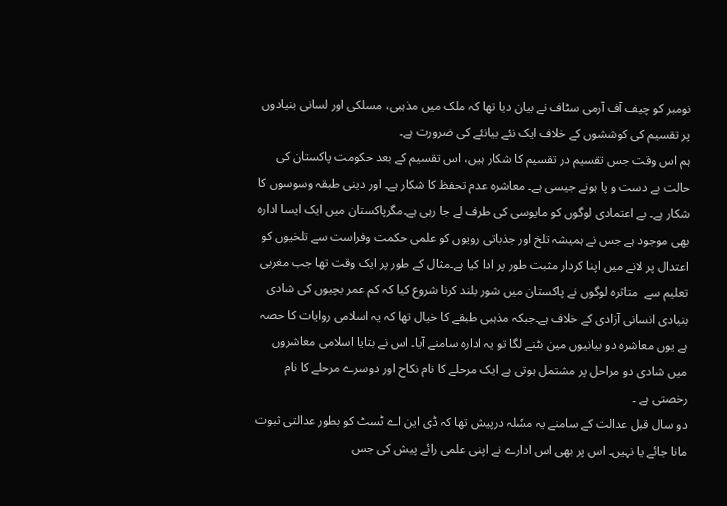نومبر کو چیف آف آرمی سٹاف نے بیان دیا تھا کہ ملک میں مذہبی، مسلکی اور لسانی بنیادوں پر تقسیم کی کوششوں کے خلاف ایک نئے بیانئے کی ضرورت ہے۔
ہم اس وقت جس تقسیم در تقسیم کا شکار ہیں، اس تقسیم کے بعد حکومت پاکستان کی حالت بے دست و پا ہونے جیسی ہے۔ معاشرہ عدم تحفظ کا شکار ہے۔ اور دینی طبقہ وسوسوں کا شکار ہے۔ بے اعتمادی لوگوں کو مایوسی کی طرف لے جا رہی ہے۔مگرپاکستان میں ایک ایسا ادارہ بھی موجود ہے جس نے ہمیشہ تلخ اور جذباتی رویوں کو علمی حکمت وفراست سے تلخیوں کو اعتدال پر لانے میں اپنا کردار مثبت طور پر ادا کیا ہے۔مثال کے طور پر ایک وقت تھا جب مغربی تعلیم سے  متاثرہ لوگوں نے پاکستان میں شور بلند کرنا شروع کیا کہ کم عمر بچیوں کی شادی بنیادی انسانی آزادی کے خلاف ہے۔جبکہ مذہبی طبقے کا خیال تھا کہ یہ اسلامی روایات کا حصہ ہے یوں معاشرہ دو بیانیوں مین بٹنے لگا تو یہ ادارہ سامنے آیا۔ اس نے بتایا اسلامی معاشروں میں شادی دو مراحل پر مشتمل ہوتی ہے ایک مرحلے کا نام نکاح اور دوسرے مرحلے کا نام رخصتی ہے ۔
دو سال قبل عدالت کے سامنے یہ مسٗلہ درپیش تھا کہ ڈی این اے ٹسٹ کو بطور عدالتی ثبوت مانا جائے یا نہیں۔ اس پر بھی اس ادارے نے اپنی علمی رائے پیش کی جس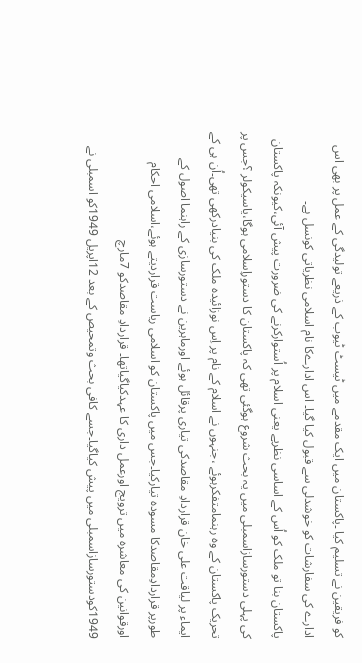کو فریقین نے تسلیم کیا ۔پاکستان میں ایک مقدمے میں ٹیسٹ ٹیوب کے ذریعے تولیدگی کے عمل پر بھی اس ادارے کی سفارشات کو خوشدلی سے قبول کیا گیا۔ اس ادارےکا نام اسلامی نظریاتی کونسل ہے۔
پاکستان بنا تو ملک کو اُس کے اساسی نظریے یعنی اسلام پر اُستوارکرنے کی ضرورت پیش آئی،کیونکہ پاکستان کی پہلی دستورسازاسمبلی میں یہ بحث شروع ہوگئی تھی کہ پاکستان کا دستوراِسلامی ہوگا،یاسیکولر ؟جس پر تحریک پاکستان کے وہ رہنمامتفکرہوئے ،جنہوں نے اسلام کے نام پر اِس نوزائیدہ ملک کی بنیادرکھی تھی۔اُن ہی کے ایماء پر لیاقت علی خان قراردادِ مقاصدکی تیاری پرقائل ہوئے اورماہرین نے دستورسازی کے راہنما اصول کے طورپر قراردادِمقاصدکا مسودہ تیارکیا۔جس میں پاکستان کو اسلامی ریاست قراردیتے ہوئے،اسلامی احکام اورقوانین کی معاشرہ میں ترویج اورعمل داری کا عہدکیاگیاتھا۔ قراردادِ مقاصدکو 7مارچ 1949کودستورسازاسمبلی میں پیش کیاگیا۔جسے کافی بحث وتمحیص کے بعد 12اپریل 1949کو اسمبلی نے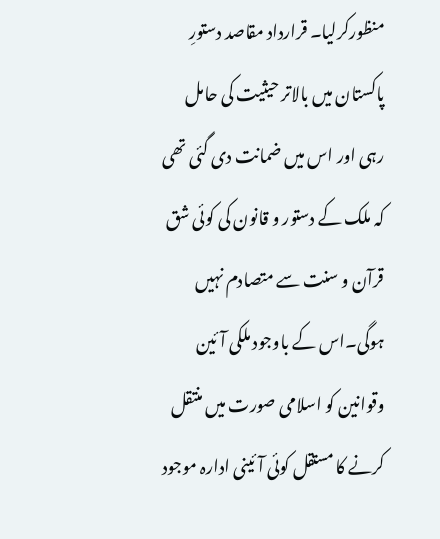منظورکرلیا۔ قرارداد مقاصد دستورِ پاکستان میں بالاتر حیثیت کی حامل رہی اور اس میں ضمانت دی گئی تھی کہ ملک کے دستور و قانون کی کوئی شق قرآن و سنت سے متصادم نہیں ہوگی۔اس کے باوجود ملکی آئین وقوانین کو اسلامی صورت میں منتقل کرنے کا مستقل کوئی آئینی ادارہ موجود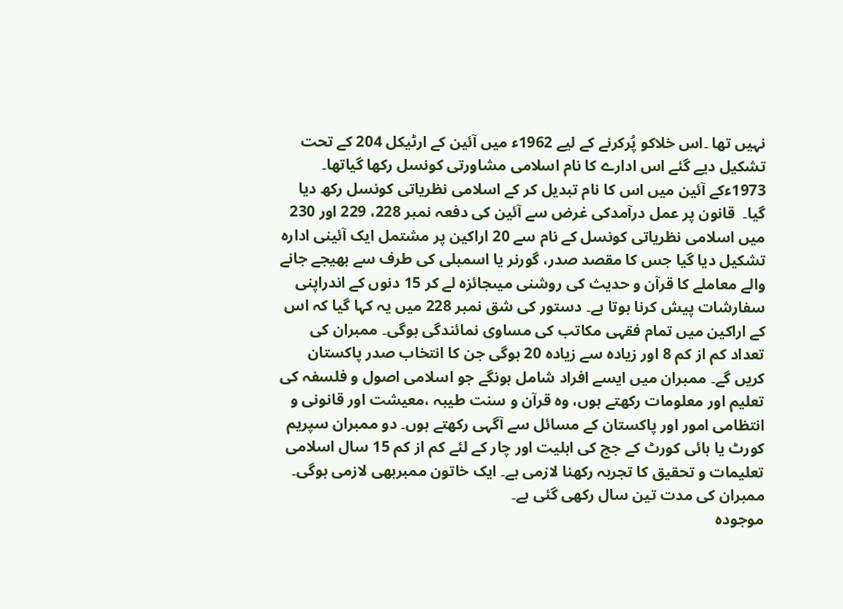نہیں تھا ۔اس خلاکو پُرکرنے کے لیے 1962ء میں آئین کے ارٹیکل 204 کے تحت تشکیل دیے گئے اس ادارے کا نام اسلامی مشاورتی کونسل رکھا گیاتھا۔ 1973ءکے آئین میں اس کا نام تبدیل کر کے اسلامی نظریاتی کونسل رکھ دیا گیا۔  قانون پر عمل درآمدکی غرض سے آئین کی دفعہ نمبر 228، 229 اور 230 میں اسلامی نظریاتی کونسل کے نام سے 20 اراکین پر مشتمل ایک آئینی ادارہ تشکیل دیا گیا جس کا مقصد صدر، گورنر یا اسمبلی کی طرف سے بھیجے جانے والے معاملے کا قرآن و حدیث کی روشنی میںجائزہ لے کر 15 دنوں کے اندراپنی سفارشات پیش کرنا ہوتا ہے۔ دستور کی شق نمبر 228 میں یہ کہا گیا کہ اس کے اراکین میں تمام فقہی مکاتب کی مساوی نمائندگی ہوگی۔ ممبران کی تعداد کم از کم 8 اور زیادہ سے زیادہ 20 ہوگی جن کا انتخاب صدر پاکستان کریں گے۔ ممبران میں ایسے افراد شامل ہونگے جو اسلامی اصول و فلسفہ کی تعلیم اور معلومات رکھتے ہوں، وہ قرآن و سنت طیبہ ،معیشت اور قانونی و انتظامی امور اور پاکستان کے مسائل سے آگہی رکھتے ہوں۔ دو ممبران سپریم کورٹ یا ہائی کورٹ کے جج کی اہلیت اور چار کے لئے کم از کم 15 سال اسلامی تعلیمات و تحقیق کا تجربہ رکھنا لازمی ہے۔ ایک خاتون ممبربھی لازمی ہوگی۔ ممبران کی مدت تین سال رکھی گئی ہے۔
موجودہ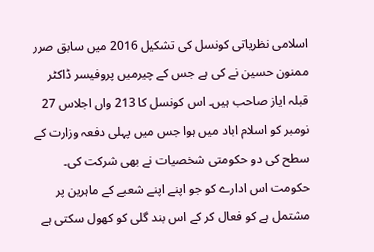اسلامی نظریاتی کونسل کی تشکیل 2016 میں سابق صرر ممنون حسین نے کی ہے جس کے چیرمیں پروفیسر ڈاکٹر قبلہ ایاز صاحب ہیں۔ اس کونسل کا 213 واں اجلاس 27 نومبر کو اسلام اباد میں ہوا جس میں پہلی دفعہ وزارت کے سطح کی دو حکومتی شخصیات نے بھی شرکت کی۔
حکومت اس ادارے کو جو اپنے اپنے شعبے کے ماہرین پر مشتمل ہے کو فعال کر کے اس بند گلی کو کھول سکتی ہے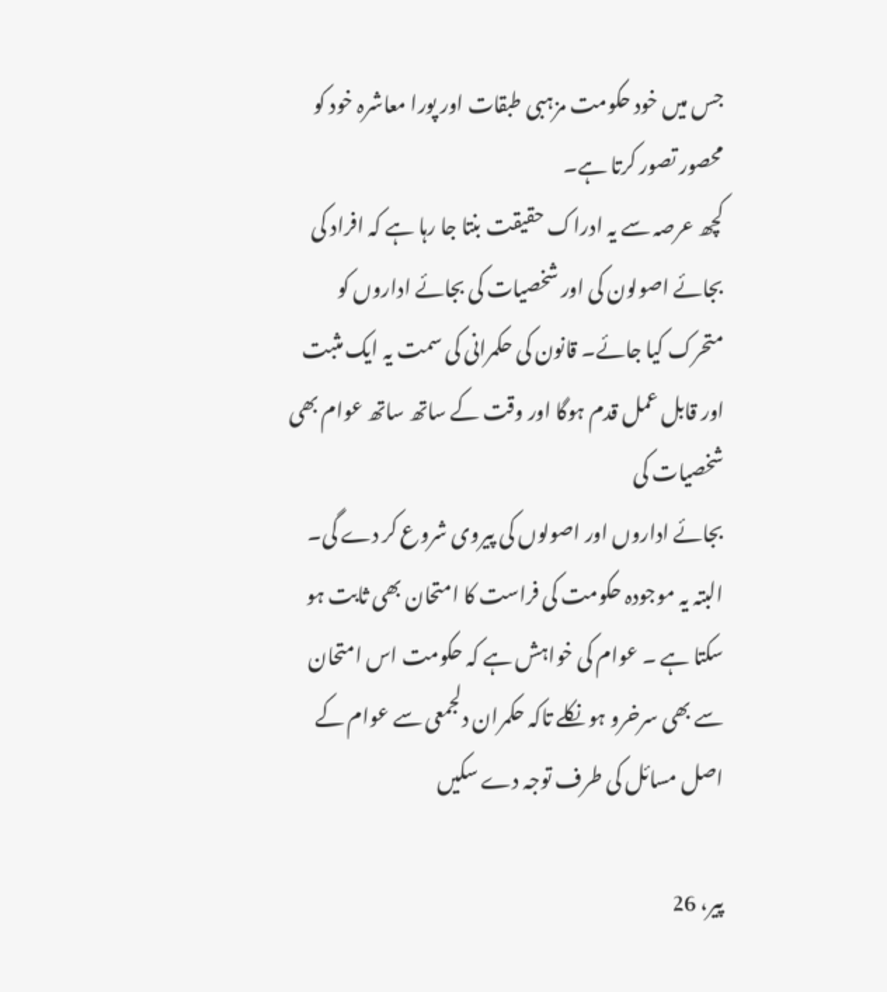جس میں خود حکومت مزہبی طبقات اور پورا معاشرہ خود کو محصور تصور کرتا ہے۔
کچھ عرصہ سے یہ ادراک حقیقت بنتا جا رہا ہے کہ افراد کی بجائے اصولون کی اور شخصیات کی بجائے اداروں کو متحرک کیا جائے۔ قانون کی حکمرانی کی سمت یہ ایک مثبت اور قابل عمل قدم ہوگا اور وقت کے ساتھ ساتھ عوام بھی شخصیات کی
بجائے اداروں اور اصولوں کی پیروی شروع کر دے گی۔
البتہ یہ موجودہ حکومت کی فراست کا امتحان بھی ثابت ہو سکتا ہے ۔ عوام کی خواہش ہے کہ حکومت اس امتحان سے بھی سرخرو ہو نکلے تاکہ حکمران دلجمعی سے عوام کے اصل مسائل کی طرف توجہ دے سکیں

پیر، 26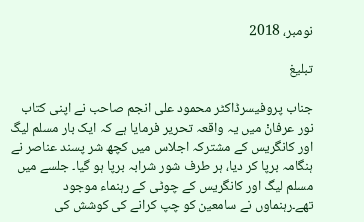نومبر، 2018

تبلیغ

جناب پروفیسرڈاکٹر محمود علی انجم صاحب نے اپنی کتاب نور عرفانْ میں یہ واقعہ تحریر فرمایا ہے کہ ایک بار مسلم لیگ اور کانگریس کے مشترکہ اجلاس میں کچھ شر پسند عناصر نے ہنگامہ برپا کر دیا، ہر طرف شور شرابہ برپا ہو گیا۔ جلسے میں مسلم لیگ اور کانگریس کے چوٹی کے رہنماء موجود تھے۔رہنماوں نے سامعین کو چپ کرانے کی کوشش کی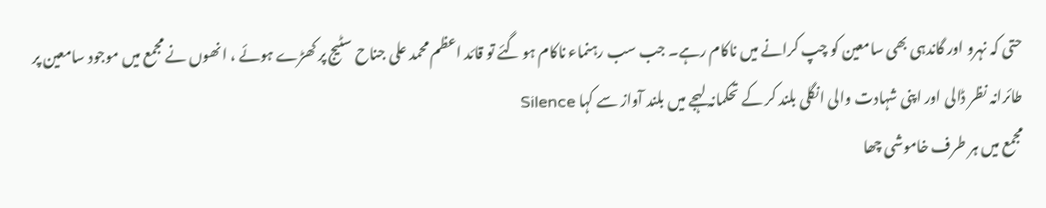حتی کہ نہرو اور گاندہی بھی سامعین کو چپ کرانے میں ناکام رہے۔ جب سب رہنماء ناکام ہو گئے تو قائد اعظم محمد علی جناح سٹیج پر کھڑے ہوئے ، انھوں نے مجمع میں موجود سامعین پر طائرانہ نظر ڈالی اور اپنی شہادت والی انگلی بلند کر کے تحکمانہ لہجے میں بلند آواز سے کہا Silence
مجمع میں ہر طرف خاموشی چھا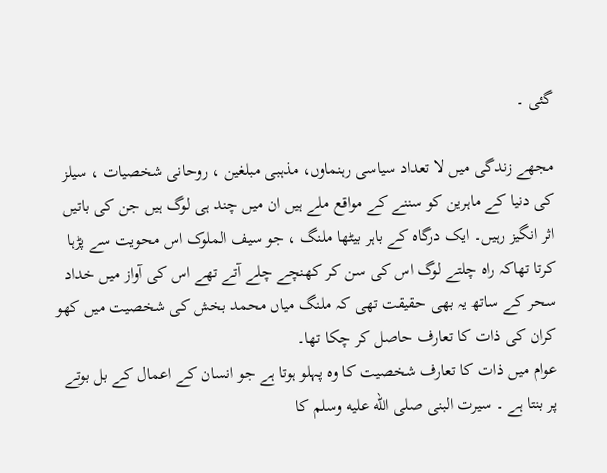گئی ۔

مجھے زندگی میں لا تعداد سیاسی رہنماوں، مذہبی مبلغین ، روحانی شخصیات ، سیلز کی دنیا کے ماہرین کو سننے کے مواقع ملے ہیں ان میں چند ہی لوگ ہیں جن کی باتیں اثر انگیز رہیں۔ ایک درگاہ کے باہر بیٹھا ملنگ ، جو سیف الملوک اس محویت سے پڑہا کرتا تھاکہ راہ چلتے لوگ اس کی سن کر کھنچے چلے آتے تھے اس کی آواز میں خداد سحر کے ساتھ یہ بھی حقیقت تھی کہ ملنگ میاں محمد بخش کی شخصیت میں کھو کران کی ذات کا تعارف حاصل کر چکا تھا۔
عوام میں ذات کا تعارف شخصیت کا وہ پہلو ہوتا ہے جو انسان کے اعمال کے بل بوتے پر بنتا ہے ۔ سیرت البنی صلى الله عليه وسلم کا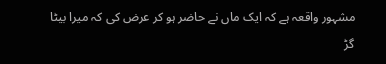مشہور واقعہ ہے کہ ایک ماں نے حاضر ہو کر عرض کی کہ میرا بیٹا گڑ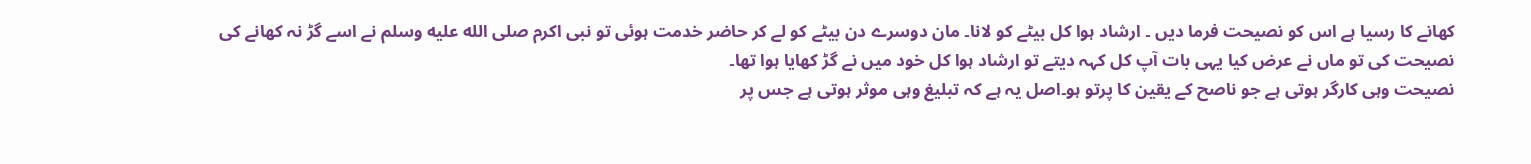کھانے کا رسیا ہے اس کو نصیحت فرما دیں ۔ ارشاد ہوا کل بیٹے کو لانا۔ مان دوسرے دن بیٹے کو لے کر حاضر خدمت ہوئی تو نبی اکرم صلى الله عليه وسلم نے اسے گڑ نہ کھانے کی نصیحت کی تو ماں نے عرض کیا یہی بات آپ کل کہہ دیتے تو ارشاد ہوا کل خود میں نے گڑ کھایا ہوا تھا۔
نصیحت وہی کارگر ہوتی ہے جو ناصح کے یقین کا پرتو ہو۔اصل یہ ہے کہ تبلیغ وہی موثر ہوتی ہے جس پر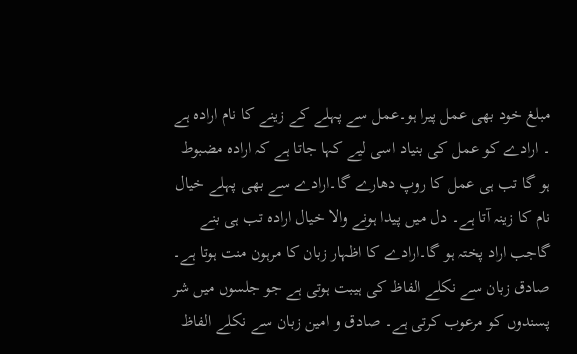مبلغ خود بھی عمل پیرا ہو۔عمل سے پہلے کے زینے کا نام ارادہ ہے ۔ ارادے کو عمل کی بنیاد اسی لیے کہا جاتا ہے کہ ارادہ مضبوط ہو گا تب ہی عمل کا روپ دھارے گا۔ارادے سے بھی پہلے خیال نام کا زینہ آتا ہے۔ دل میں پیدا ہونے والا خیال ارادہ تب ہی بنے گاجب اراد پختہ ہو گا۔ارادے کا اظہار زبان کا مرہون منت ہوتا ہے۔ صادق زبان سے نکلے الفاظ کی ہیبت ہوتی ہے جو جلسوں میں شر پسندوں کو مرعوب کرتی ہے۔ صادق و امین زبان سے نکلے الفاظ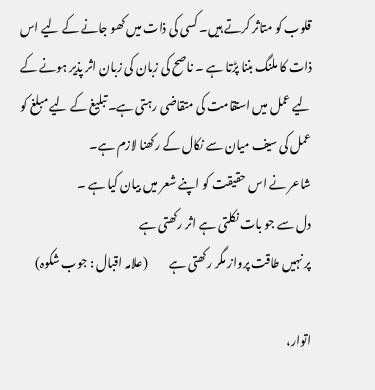قلوب کو متاثر کرتے ہیں۔ کسی کی ذات میں کھو جانے کے لیے اس ذات کا ملنگ بننا پڑتا ہے ۔ ناصح کی زبان کی زبان اثر پذیر ہونے کے لیے عمل میں استقامت کی متقاضی رہتی ہے۔ تبلیغ کے لیے مبلغ کو عمل کی سیف میان سے نکال کے رکھنا لازم ہے۔
شاعر نے اس حقیقت کو اپنے شعر میں بیان کیا ہے ۔
دل سے جو بات نکلتی ہے اثر رکھتی ہے
پر نہیں طاقت پرواز مگر رکھتی ہے         (علامہ اقبال : جوب شکوہ)

اتوار،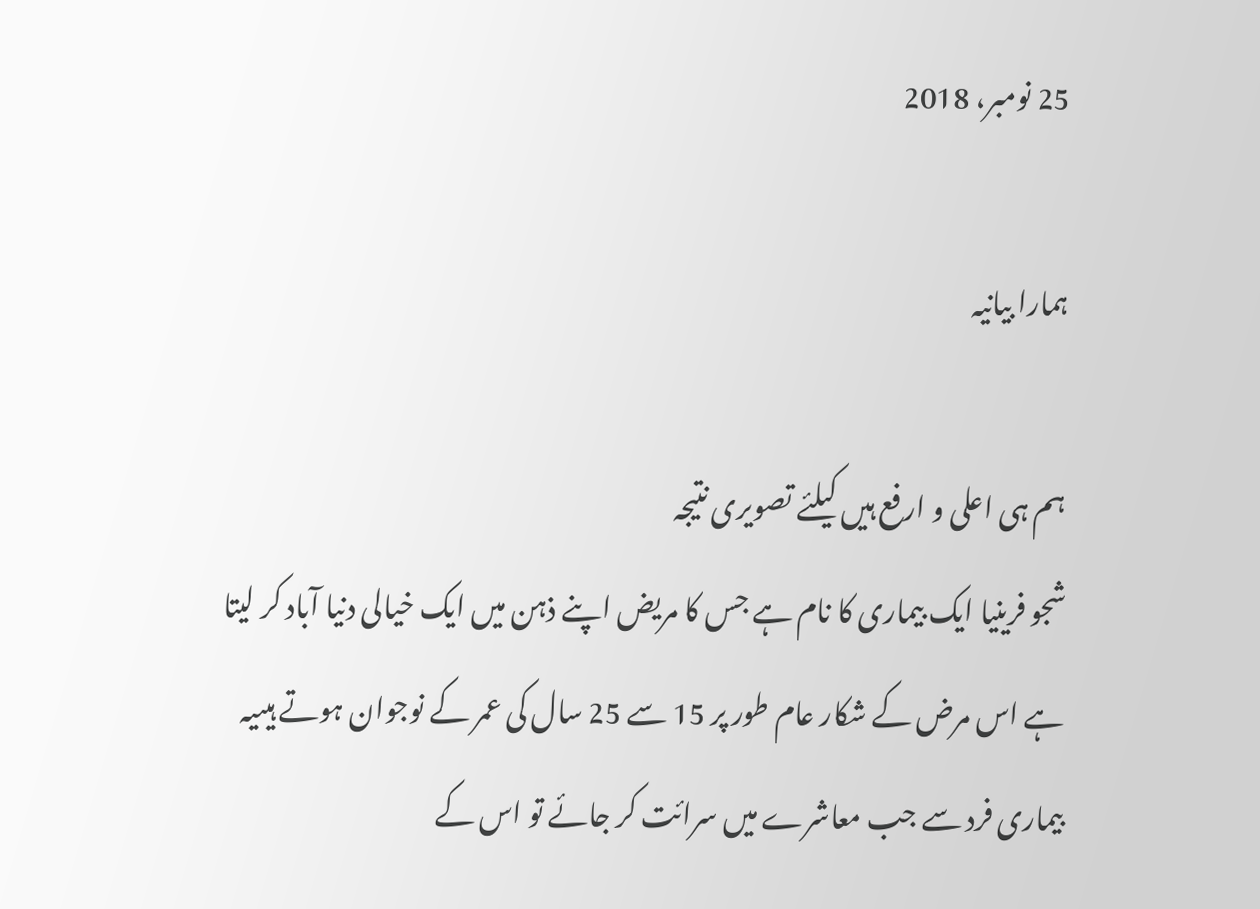25 نومبر، 2018

ہمارا بیانیہ

ہم ہی اعلی و ارفع ہیں کیلئے تصویری نتیجہ
شجو فرینیا ایک بیماری کا نام ہے جس کا مریض اپنے ذہن میں ایک خیالی دنیا آباد کر لیتا ہے اس مرض کے شکار عام طور پر 15 سے 25 سال کی عمر کے نوجوان ہوتے ہیںیہ بیماری فرد سے جب معاشرے میں سرائت کر جائے تو اس کے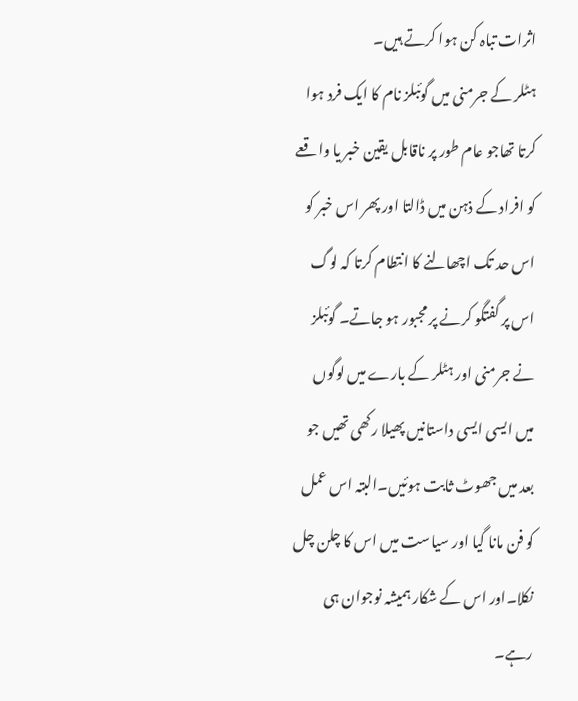اثرات تباہ کن ہوا کرتے ہیں۔
ہٹلر کے جرمنی میں گوئبلز نام کا ایک فرد ہوا کرتا تھاجو عام طور پر ناقابل یقین خبر یا واقعے کو افراد کے ذہن میں ڈالتا اور پھر اس خبر کو اس حد تک اچھالنے کا انتطام کرتا کہ لوگ اس پر گفتگو کرنے پر مجبور ہو جاتے۔ گوئبلز نے جرمنی اور ہٹلر کے بارے میں لوگوں میں ایسی ایسی داستانیں پھیلا رکھی تھیں جو بعد میں جھوٹ ثابت ہوئیں۔البتہ اس عمل کو فن مانا گیا اور سیاست میں اس کا چلن چل نکلا۔اور اس کے شکار ہمیشہ نوجوان ہی رہے۔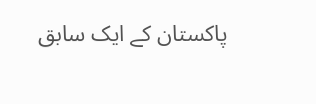پاکستان کے ایک سابق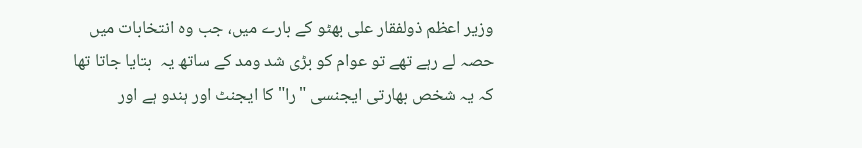وزیر اعظم ذولفقار علی بھٹو کے بارے میں، جب وہ انتخابات میں حصہ لے رہے تھے تو عوام کو بڑی شد ومد کے ساتھ یہ  بتایا جاتا تھا کہ یہ شخص بھارتی ایجنسی "را" کا ایجنٹ اور ہندو ہے اور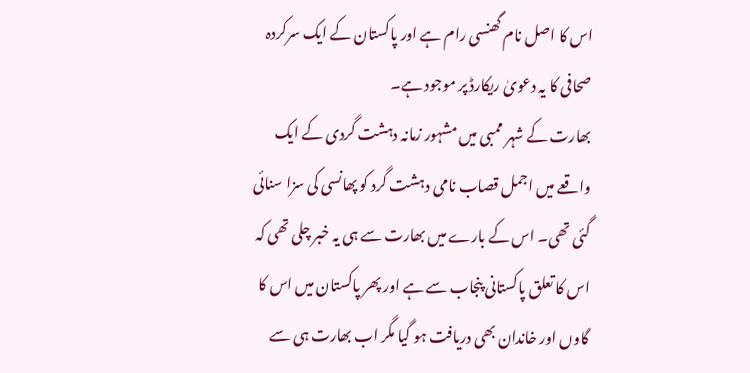اس کا اصل نام گھنسی رام ہے اور پاکستان کے ایک سرکردہ صحافی کا یہ دعویٰ ریکارڈ پر موجود ہے۔
بھارت کے شہر ممبی میں مشہور زمانہ دہشت گردی کے ایک واقعے میں اجمل قصاب نامی دہشت گرد کو پھانسی کی سزا سنائی گئی تھی۔ اس کے بارے میں بھارت سے ہی یہ خبر چلی تھی کہ اس کا تعلق پاکستانی پنجاب سے ہے اور پھر پاکستان میں اس کا گاوں اور خاندان بھی دریافت ہو گیا مگر اب بھارت ہی سے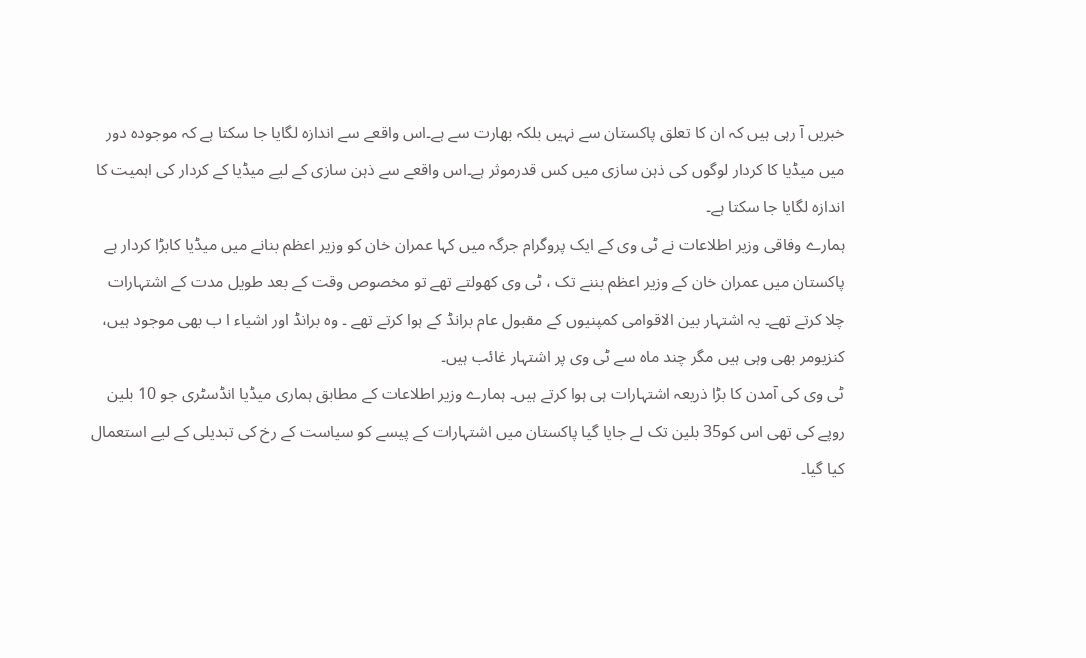خبریں آ رہی ہیں کہ ان کا تعلق پاکستان سے نہیں بلکہ بھارت سے ہے۔اس واقعے سے اندازہ لگایا جا سکتا ہے کہ موجودہ دور میں میڈیا کا کردار لوگوں کی ذہن سازی میں کس قدرموثر ہے۔اس واقعے سے ذہن سازی کے لیے میڈیا کے کردار کی اہمیت کا اندازہ لگایا جا سکتا ہے۔
ہمارے وفاقی وزیر اطلاعات نے ٹی وی کے ایک پروگرام جرگہ میں کہا عمران خان کو وزیر اعظم بنانے میں میڈیا کابڑا کردار ہے
پاکستان میں عمران خان کے وزیر اعظم بننے تک ، ٹی وی کھولتے تھے تو مخصوص وقت کے بعد طویل مدت کے اشتہارات چلا کرتے تھے۔ یہ اشتہار بین الاقوامی کمپنیوں کے مقبول عام برانڈ کے ہوا کرتے تھے ۔ وہ برانڈ اور اشیاء ا ب بھی موجود ہیں، کنزیومر بھی وہی ہیں مگر چند ماہ سے ٹی وی پر اشتہار غائب ہیں۔
ٹی وی کی آمدن کا بڑا ذریعہ اشتہارات ہی ہوا کرتے ہیں۔ ہمارے وزیر اطلاعات کے مطابق ہماری میڈیا انڈسٹری جو 10 بلین روپے کی تھی اس کو35 بلین تک لے جایا گیا پاکستان میں اشتہارات کے پیسے کو سیاست کے رخ کی تبدیلی کے لیے استعمال کیا گیا۔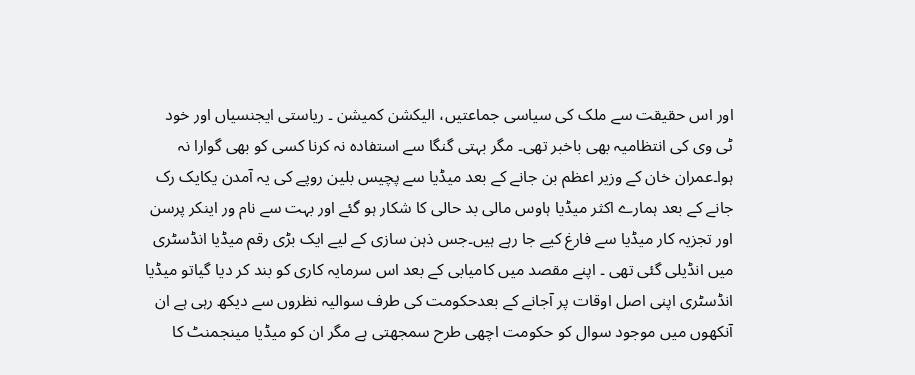اور اس حقیقت سے ملک کی سیاسی جماعتیں، الیکشن کمیشن ۔ ریاستی ایجنسیاں اور خود ٹی وی کی انتظامیہ بھی باخبر تھی۔ مگر بہتی گنگا سے استفادہ نہ کرنا کسی کو بھی گوارا نہ ہوا۔عمران خان کے وزیر اعظم بن جانے کے بعد میڈیا سے پچیس بلین روپے کی یہ آمدن یکایک رک جانے کے بعد ہمارے اکثر میڈیا ہاوس مالی بد حالی کا شکار ہو گئے اور بہت سے نام ور اینکر پرسن اور تجزیہ کار میڈیا سے فارغ کیے جا رہے ہیں۔جس ذہن سازی کے لیے ایک بڑی رقم میڈیا انڈسٹری میں انڈیلی گئی تھی ۔ اپنے مقصد میں کامیابی کے بعد اس سرمایہ کاری کو بند کر دیا گیاتو میڈیا انڈسٹری اپنی اصل اوقات پر آجانے کے بعدحکومت کی طرف سوالیہ نظروں سے دیکھ رہی ہے ان آنکھوں میں موجود سوال کو حکومت اچھی طرح سمجھتی ہے مگر ان کو میڈیا مینجمنٹ کا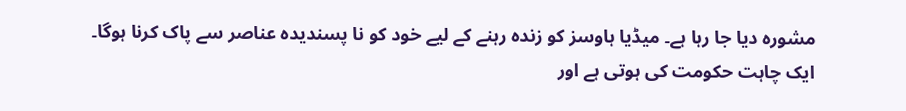مشورہ دیا جا رہا ہے۔ میڈیا ہاوسز کو زندہ رہنے کے لیے خود کو نا پسندیدہ عناصر سے پاک کرنا ہوگا۔
ایک چاہت حکومت کی ہوتی ہے اور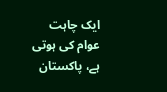ایک چاہت عوام کی ہوتی ہے، پاکستان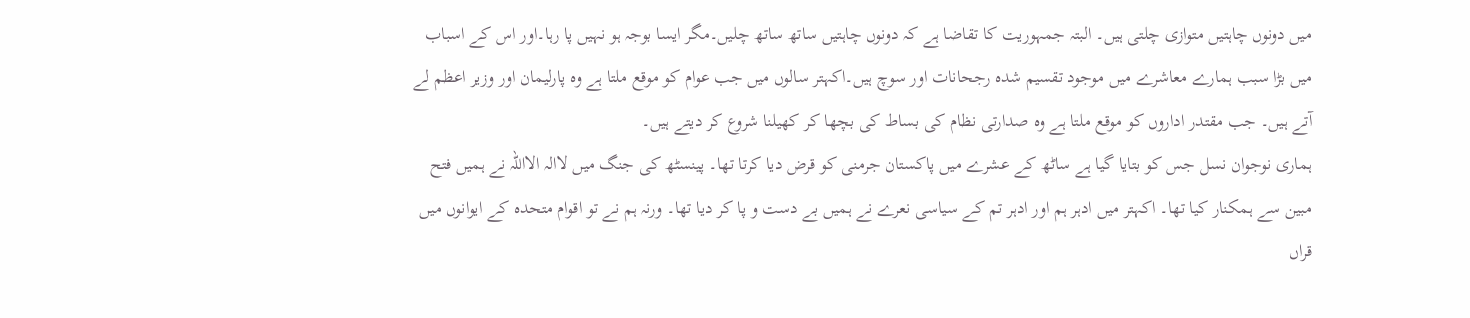میں دونوں چاہتیں متوازی چلتی ہیں۔ البتہ جمہوریت کا تقاضا ہے کہ دونوں چاہتیں ساتھ ساتھ چلیں۔مگر ایسا بوجہ ہو نہیں پا رہا۔اور اس کے اسباب میں بڑا سبب ہمارے معاشرے میں موجود تقسیم شدہ رجحانات اور سوچ ہیں۔اکہتر سالوں میں جب عوام کو موقع ملتا ہے وہ پارلیمان اور وزیر اعظم لے آتے ہیں۔ جب مقتدر اداروں کو موقع ملتا ہے وہ صدارتی نظام کی بساط کی بچھا کر کھیلنا شروع کر دیتے ہیں۔
ہماری نوجوان نسل جس کو بتایا گیا ہے ساٹھ کے عشرے میں پاکستان جرمنی کو قرض دیا کرتا تھا۔ پینسٹھ کی جنگ میں لاالہ الااللہ نے ہمیں فتح مبین سے ہمکنار کیا تھا۔ اکہتر میں ادہر ہم اور ادہر تم کے سیاسی نعرے نے ہمیں بے دست و پا کر دیا تھا۔ ورنہ ہم نے تو اقوام متحدہ کے ایوانوں میں قراں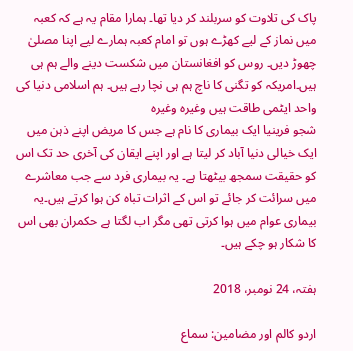پاک کی تلاوت کو سربلند کر دیا تھا۔ ہمارا مقام یہ ہے کہ کعبہ میں نماز کے لیے کھڑے ہوں تو امام کعبہ ہمارے لیے اپنا مصلیٰ چھوڑ دیں۔ روس کو افغانستان میں شکست دینے والے ہم ہی ہیں۔امریکہ کو تگنی کا ناچ ہم ہی نچا رہے ہیں۔ ہم اسلامی دنیا کی واحد ایٹمی طاقت ہیں وغیرہ وغیرہ
شجو فرینیا ایک بیماری کا نام ہے جس کا مریض اپنے ذہن میں ایک خیالی دنیا آباد کر لیتا ہے اور اپنے ایقان کی آخری حد تک اس کو حقیقت سمجھ بیٹھتا ہے۔ یہ بیماری فرد سے جب معاشرے میں سرائت کر جائے تو اس کے اثرات تباہ کن ہوا کرتے ہیں۔یہ بیماری عوام میں ہوا کرتی تھی مگر اب لگتا ہے حکمران بھی اس کا شکار ہو چکے ہیں۔

ہفتہ، 24 نومبر، 2018

اردو کالم اور مضامین: سماع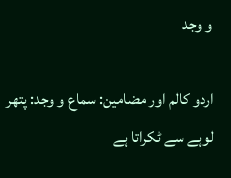و وجد

اردو کالم اور مضامین: سماع و وجد: پتھر لوہے سے ٹکراتا ہے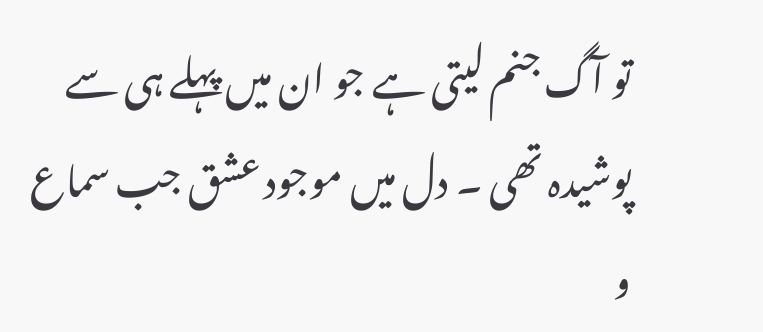تو آگ جنم لیتی ہے جو ان میں پہلے ہی سے پوشیدہ تھی ۔ دل میں موجود عشق جب سماع و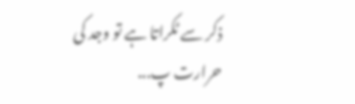ذکر سے ٹکراتا ہے تو وجد کی حرارت پ...